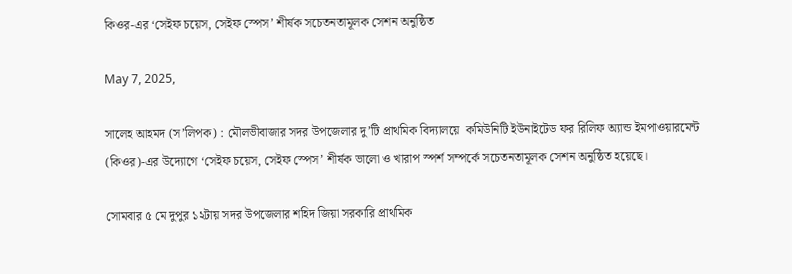কিওর-এর ‘সেইফ চয়েস, সেইফ স্পেস’ শীর্ষক সচেতনতামূলক সেশন অনুষ্ঠিত

May 7, 2025,

সালেহ আহমদ (স’লিপক) : মৌলভীবাজার সদর উপজেলার দু’টি প্রাথমিক বিদ্যালয়ে  কমিউনিটি ইউনাইটেড ফর রিলিফ অ্যান্ড ইমপাওয়ারমেন্ট (কিওর)-এর উদ্যোগে ‘সেইফ চয়েস, সেইফ স্পেস’ শীর্ষক ভালো ও খারাপ স্পর্শ সম্পর্কে সচেতনতামূলক সেশন অনুষ্ঠিত হয়েছে।

সোমবার ৫ মে দুপুর ১২টায় সদর উপজেলার শহিদ জিয়া সরকারি প্রাথমিক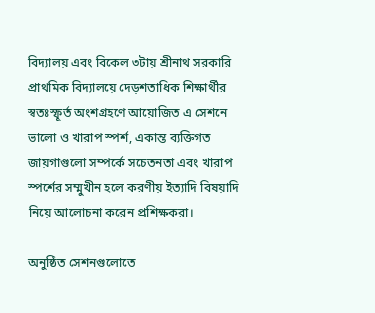বিদ্যালয় এবং বিকেল ৩টায় শ্রীনাথ সরকারি প্রাথমিক বিদ্যালয়ে দেড়শতাধিক শিক্ষার্থীর স্বতঃস্ফূর্ত অংশগ্রহণে আয়োজিত এ সেশনে ভালো ও খারাপ স্পর্শ, একান্ত ব্যক্তিগত জায়গাগুলো সম্পর্কে সচেতনতা এবং খারাপ স্পর্শের সম্মুখীন হলে করণীয় ইত্যাদি বিষয়াদি নিয়ে আলোচনা করেন প্রশিক্ষকরা।

অনুষ্ঠিত সেশনগুলোতে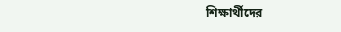শিক্ষার্থীদের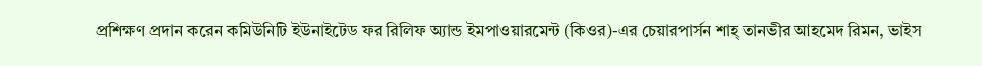প্রশিক্ষণ প্রদান করেন কমিউনিটি ইউনাইটেড ফর রিলিফ অ্যান্ড ইমপাওয়ারমেন্ট (কিওর)-এর চেয়ারপার্সন শাহ্ তানভীর আহমেদ রিমন, ভাইস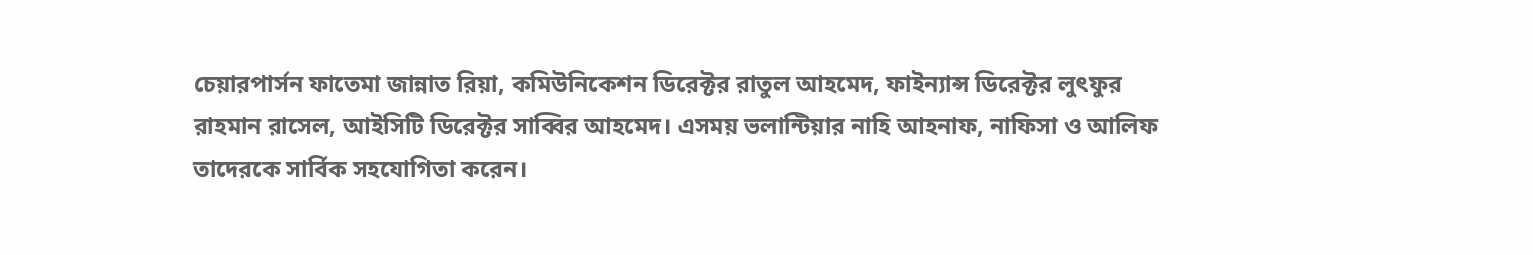চেয়ারপার্সন ফাতেমা জান্নাত রিয়া, কমিউনিকেশন ডিরেক্টর রাতুল আহমেদ, ফাইন্যান্স ডিরেক্টর লুৎফুর রাহমান রাসেল, আইসিটি ডিরেক্টর সাব্বির আহমেদ। এসময় ভলান্টিয়ার নাহি আহনাফ, নাফিসা ও আলিফ তাদেরকে সার্বিক সহযোগিতা করেন।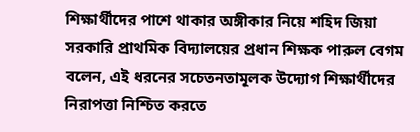শিক্ষার্থীদের পাশে থাকার অঙ্গীকার নিয়ে শহিদ জিয়া সরকারি প্রাথমিক বিদ্যালয়ের প্রধান শিক্ষক পারুল বেগম বলেন, এই ধরনের সচেতনতামূলক উদ্যোগ শিক্ষার্থীদের নিরাপত্তা নিশ্চিত করতে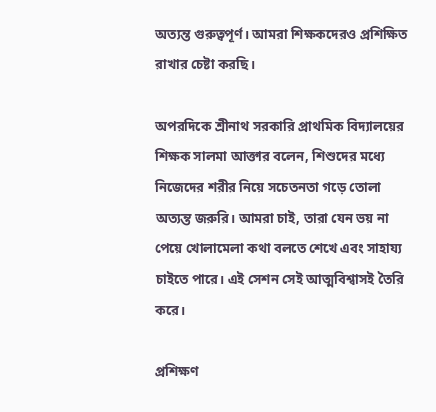অত্যন্ত গুরুত্বপূর্ণ। আমরা শিক্ষকদেরও প্রশিক্ষিত রাখার চেষ্টা করছি।

অপরদিকে শ্রীনাথ সরকারি প্রাথমিক বিদ্যালয়ের শিক্ষক সালমা আক্তার বলেন, শিশুদের মধ্যে নিজেদের শরীর নিয়ে সচেতনতা গড়ে তোলা অত্যন্ত জরুরি। আমরা চাই, তারা যেন ভয় না পেয়ে খোলামেলা কথা বলতে শেখে এবং সাহায্য চাইতে পারে। এই সেশন সেই আত্মবিশ্বাসই তৈরি করে।

প্রশিক্ষণ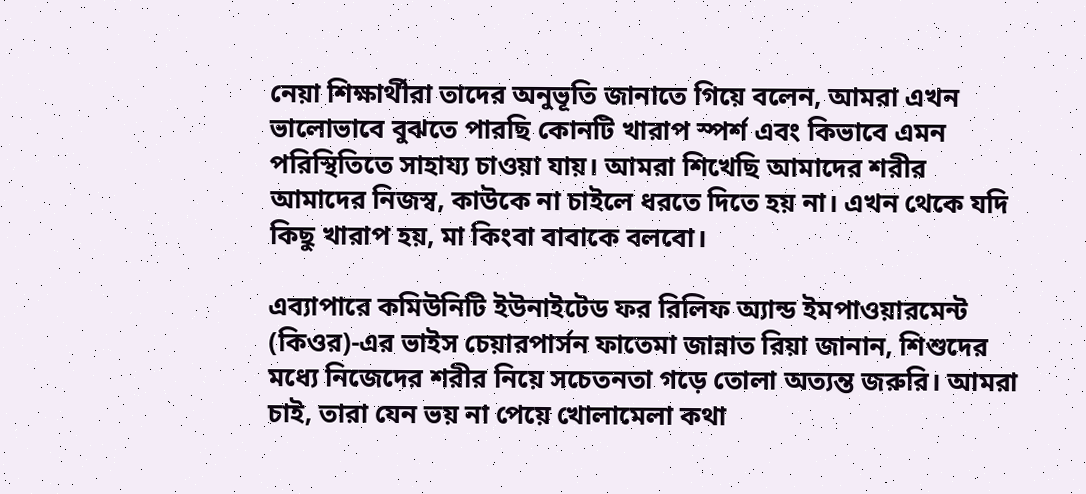নেয়া শিক্ষার্থীরা তাদের অনুভূতি জানাতে গিয়ে বলেন, আমরা এখন ভালোভাবে বুঝতে পারছি কোনটি খারাপ স্পর্শ এবং কিভাবে এমন পরিস্থিতিতে সাহায্য চাওয়া যায়। আমরা শিখেছি আমাদের শরীর আমাদের নিজস্ব, কাউকে না চাইলে ধরতে দিতে হয় না। এখন থেকে যদি কিছু খারাপ হয়, মা কিংবা বাবাকে বলবো।

এব্যাপারে কমিউনিটি ইউনাইটেড ফর রিলিফ অ্যান্ড ইমপাওয়ারমেন্ট (কিওর)-এর ভাইস চেয়ারপার্সন ফাতেমা জান্নাত রিয়া জানান, শিশুদের মধ্যে নিজেদের শরীর নিয়ে সচেতনতা গড়ে তোলা অত্যন্ত জরুরি। আমরা চাই, তারা যেন ভয় না পেয়ে খোলামেলা কথা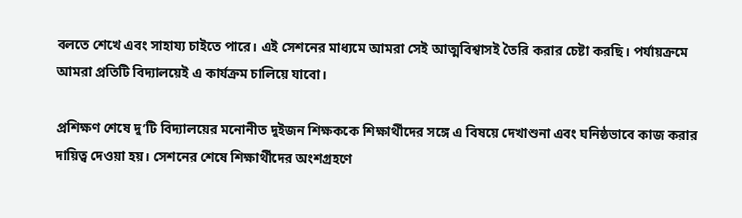বলতে শেখে এবং সাহায্য চাইতে পারে। এই সেশনের মাধ্যমে আমরা সেই আত্মবিশ্বাসই তৈরি করার চেষ্টা করছি। পর্যায়ক্রমে আমরা প্রতিটি বিদ্যালয়েই এ কার্যক্রম চালিয়ে যাবো।

প্রশিক্ষণ শেষে দু’টি বিদ্যালয়ের মনোনীত দুইজন শিক্ষককে শিক্ষার্থীদের সঙ্গে এ বিষয়ে দেখাশুনা এবং ঘনিষ্ঠভাবে কাজ করার দায়িত্ব দেওয়া হয়। সেশনের শেষে শিক্ষার্থীদের অংশগ্রহণে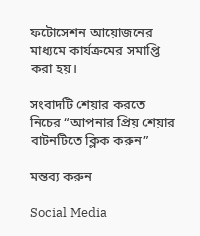ফটোসেশন আয়োজনের মাধ্যমে কার্যক্রমের সমাপ্তি করা হয়।

সংবাদটি শেয়ার করতে নিচের “আপনার প্রিয় শেয়ার বাটনটিতে ক্লিক করুন”

মন্তব্য করুন

Social Media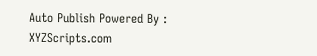Auto Publish Powered By : XYZScripts.com